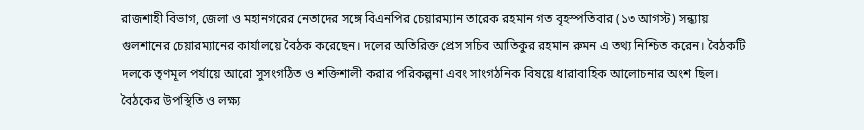রাজশাহী বিভাগ, জেলা ও মহানগরের নেতাদের সঙ্গে বিএনপির চেয়ারম্যান তারেক রহমান গত বৃহস্পতিবার (১৩ আগস্ট) সন্ধ্যায় গুলশানের চেয়ারম্যানের কার্যালয়ে বৈঠক করেছেন। দলের অতিরিক্ত প্রেস সচিব আতিকুর রহমান রুমন এ তথ্য নিশ্চিত করেন। বৈঠকটি দলকে তৃণমূল পর্যায়ে আরো সুসংগঠিত ও শক্তিশালী করার পরিকল্পনা এবং সাংগঠনিক বিষয়ে ধারাবাহিক আলোচনার অংশ ছিল।
বৈঠকের উপস্থিতি ও লক্ষ্য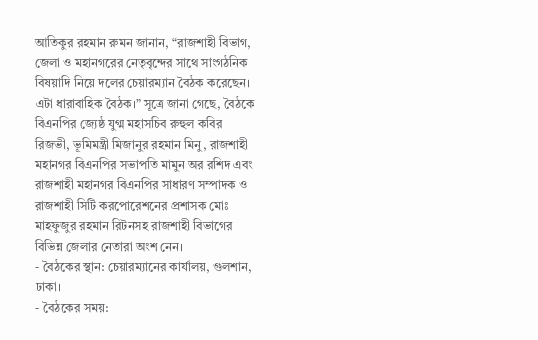আতিকুর রহমান রুমন জানান, “রাজশাহী বিভাগ, জেলা ও মহানগরের নেতৃবৃন্দের সাথে সাংগঠনিক বিষয়াদি নিয়ে দলের চেয়ারম্যান বৈঠক করেছেন। এটা ধারাবাহিক বৈঠক।” সূত্রে জানা গেছে, বৈঠকে বিএনপির জ্যেষ্ঠ যুগ্ম মহাসচিব রুহুল কবির রিজভী, ভূমিমন্ত্রী মিজানুর রহমান মিনু, রাজশাহী মহানগর বিএনপির সভাপতি মামুন অর রশিদ এবং রাজশাহী মহানগর বিএনপির সাধারণ সম্পাদক ও রাজশাহী সিটি করপোরেশনের প্রশাসক মোঃ মাহফুজুর রহমান রিটনসহ রাজশাহী বিভাগের বিভিন্ন জেলার নেতারা অংশ নেন।
- বৈঠকের স্থান: চেয়ারম্যানের কার্যালয়, গুলশান, ঢাকা।
- বৈঠকের সময়: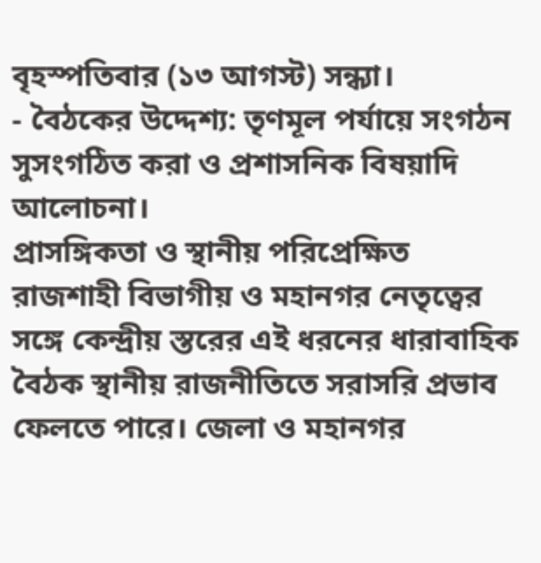বৃহস্পতিবার (১৩ আগস্ট) সন্ধ্যা।
- বৈঠকের উদ্দেশ্য: তৃণমূল পর্যায়ে সংগঠন সুসংগঠিত করা ও প্রশাসনিক বিষয়াদি আলোচনা।
প্রাসঙ্গিকতা ও স্থানীয় পরিপ্রেক্ষিত
রাজশাহী বিভাগীয় ও মহানগর নেতৃত্বের সঙ্গে কেন্দ্রীয় স্তরের এই ধরনের ধারাবাহিক বৈঠক স্থানীয় রাজনীতিতে সরাসরি প্রভাব ফেলতে পারে। জেলা ও মহানগর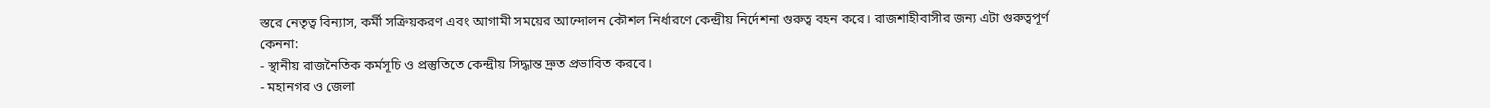স্তরে নেতৃত্ব বিন্যাস, কর্মী সক্রিয়করণ এবং আগামী সময়ের আন্দোলন কৌশল নির্ধারণে কেন্দ্রীয় নির্দেশনা গুরুত্ব বহন করে। রাজশাহীবাসীর জন্য এটা গুরুত্বপূর্ণ কেননা:
- স্থানীয় রাজনৈতিক কর্মসূচি ও প্রস্তুতিতে কেন্দ্রীয় সিদ্ধান্ত দ্রুত প্রভাবিত করবে।
- মহানগর ও জেলা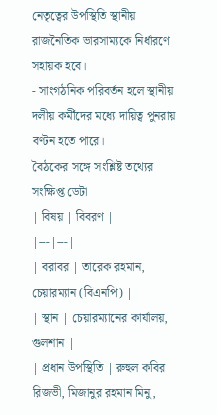নেতৃত্বের উপস্থিতি স্থানীয় রাজনৈতিক ভারসাম্যকে নির্ধারণে সহায়ক হবে।
- সাংগঠনিক পরিবর্তন হলে স্থানীয় দলীয় কর্মীদের মধ্যে দায়িত্ব পুনরায় বণ্টন হতে পারে।
বৈঠকের সঙ্গে সংশ্লিষ্ট তথ্যের সংক্ষিপ্ত ডেটা
| বিষয় | বিবরণ |
|---|---|
| বরাবর | তারেক রহমান, চেয়ারম্যান (বিএনপি) |
| স্থান | চেয়ারম্যানের কার্যালয়, গুলশান |
| প্রধান উপস্থিতি | রুহুল কবির রিজভী, মিজানুর রহমান মিনু,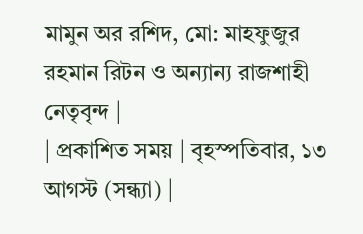মামুন অর রশিদ, মো: মাহফুজুর রহমান রিটন ও অন্যান্য রাজশাহী নেতৃবৃন্দ |
| প্রকাশিত সময় | বৃহস্পতিবার, ১৩ আগস্ট (সন্ধ্যা) |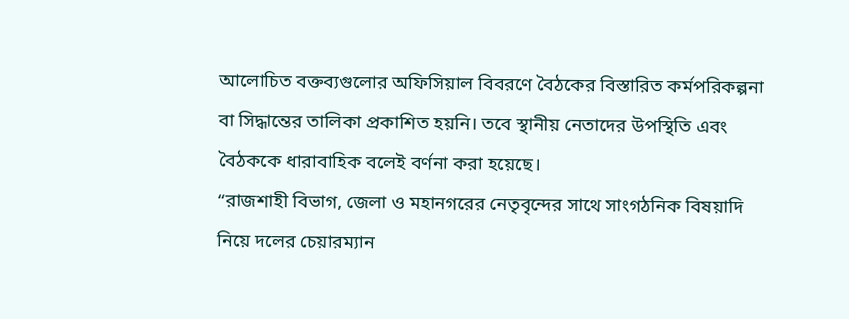আলোচিত বক্তব্যগুলোর অফিসিয়াল বিবরণে বৈঠকের বিস্তারিত কর্মপরিকল্পনা বা সিদ্ধান্তের তালিকা প্রকাশিত হয়নি। তবে স্থানীয় নেতাদের উপস্থিতি এবং বৈঠককে ধারাবাহিক বলেই বর্ণনা করা হয়েছে।
“রাজশাহী বিভাগ, জেলা ও মহানগরের নেতৃবৃন্দের সাথে সাংগঠনিক বিষয়াদি নিয়ে দলের চেয়ারম্যান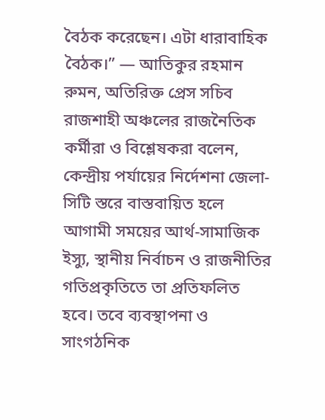বৈঠক করেছেন। এটা ধারাবাহিক বৈঠক।” — আতিকুর রহমান রুমন, অতিরিক্ত প্রেস সচিব
রাজশাহী অঞ্চলের রাজনৈতিক কর্মীরা ও বিশ্লেষকরা বলেন, কেন্দ্রীয় পর্যায়ের নির্দেশনা জেলা-সিটি স্তরে বাস্তবায়িত হলে আগামী সময়ের আর্থ-সামাজিক ইস্যু, স্থানীয় নির্বাচন ও রাজনীতির গতিপ্রকৃতিতে তা প্রতিফলিত হবে। তবে ব্যবস্থাপনা ও সাংগঠনিক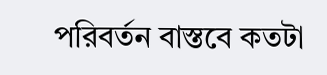পরিবর্তন বাস্তবে কতটা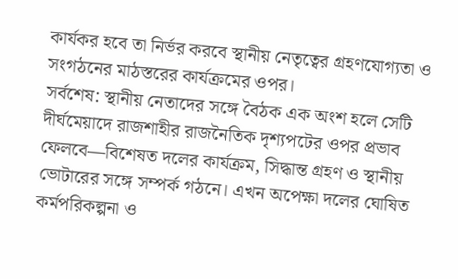কার্যকর হবে তা নির্ভর করবে স্থানীয় নেতৃত্বের গ্রহণযোগ্যতা ও সংগঠনের মাঠস্তরের কার্যক্রমের ওপর।
সর্বশেষ: স্থানীয় নেতাদের সঙ্গে বৈঠক এক অংশ হলে সেটি দীর্ঘমেয়াদে রাজশাহীর রাজনৈতিক দৃশ্যপটের ওপর প্রভাব ফেলবে—বিশেষত দলের কার্যক্রম, সিদ্ধান্ত গ্রহণ ও স্থানীয় ভোটারের সঙ্গে সম্পর্ক গঠনে। এখন অপেক্ষা দলের ঘোষিত কর্মপরিকল্পনা ও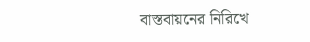বাস্তবায়নের নিরিখে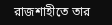রাজশাহীতে তার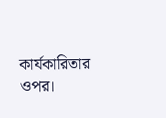কার্যকারিতার ওপর।